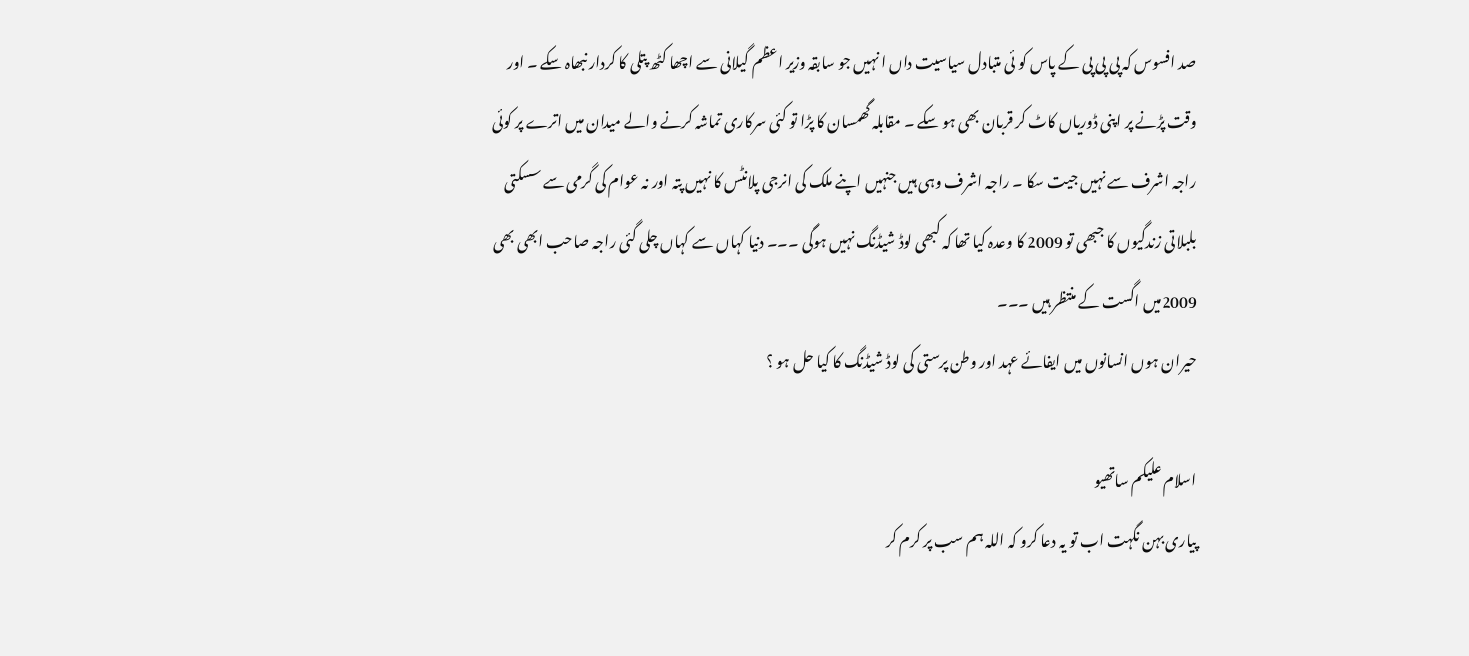صد افسوس کہ پی پی پی کے پاس کو ئی متبادل سیاسیت داں ا نہیں جو سابقہ وزیر اعظم گیلانی سے اچھا کٹھ پتلی کا کردار نبھاہ سکے ۔ اور وقت پڑنے پر اپنی ڈوریاں کاٹ کر قربان بھی ہو سکے ۔ مقابلہ گھمسان کا پڑا تو کئی سرکاری تماشہ کرنے والے میدان میں اترے پر کوئی راجہ اشرف سے نہیں جیت سکا ۔ راجہ اشرف وہی ہیں جنہیں اپنے ملک کی انرجی پلانٹس کا نہیں پتہ اور نہ عوام کی گرمی سے سسکتی بلبلاتی زندگیوں کا جبھی تو 2009 کا وعدہ کیا تھا کہ کبھی لوڈ شیڈنگ نہیں ہوگی ۔۔۔ دنیا کہاں سے کہاں چلی گئی راجہ صاحب ابھی بھی 2009میں اگست کے منتظر ہیں ۔۔۔
حیران ہوں انسانوں میں ایفائے عہد اور وطن پرستی کی لوڈ شیڈنگ کا کیا حل ہو ؟

اسلام علیکم ساتھیو
پیاری بہن نگہت اب تو یہ دعا کرو کہ اللہ ہم سب پر کرم کر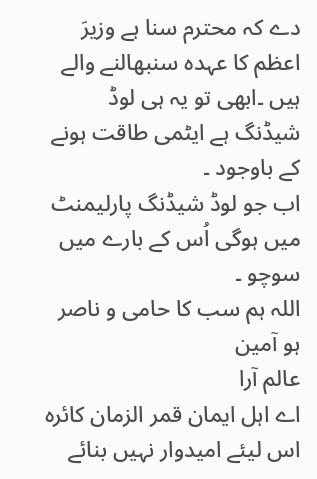دے کہ محترم سنا ہے وزیرَ اعظم کا عہدہ سنبھالنے والے ہیں ۔ابھی تو یہ ہی لوڈ شیڈنگ ہے ایٹمی طاقت ہونے کے باوجود ۔
اب جو لوڈ شیڈنگ پارلیمنٹ میں ہوگی اُس کے بارے میں سوچو ۔
اللہ ہم سب کا حامی و ناصر ہو آمین
عالم آرا
اے اہل ایمان قمر الزمان کائرہ اس لیئے امیدوار نہیں بنائے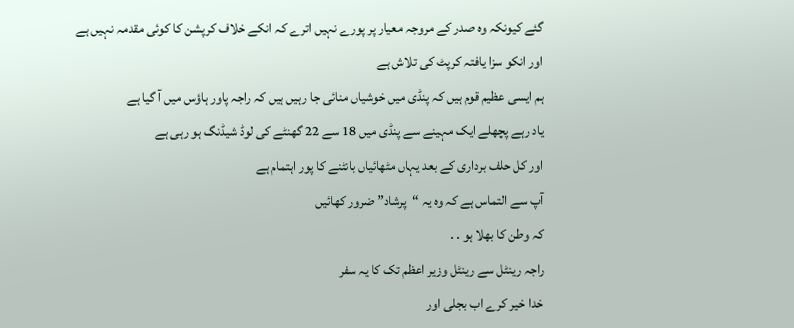گئے کیونکہ وہ صدر کے مروجہ معیار پر پورے نہیں اترے کہ انکے خلاف کرپشن کا کوئی مقدمہ نہیں ہے اور انکو سزا یافتہ کرپٹ کی تلاش ہے
ہم ایسی عظیم قوم ہیں کہ پنڈی میں خوشیاں منائی جا رہیں ہیں کہ راجہ پاور ہاؤس میں آ گیا ہے
یاد رہے پچھلے ایک مہینے سے پنڈی میں 18 سے 22 گھنٹے کی لوڈ شیڈنگ ہو رہی ہے
اور کل حلف برداری کے بعد یہاں مٹھائیاں بانٹنے کا پور اہتمام ہے
آپ سے التماس ہے کہ وہ یہ “پرشاد” ضرور کھائیں
کہ وطن کا بھلا ہو . .
راجہ رینٹل سے رینٹل وزیر اعظم تک کا یہ سفر
خدا خیر کرے اب بجلی اور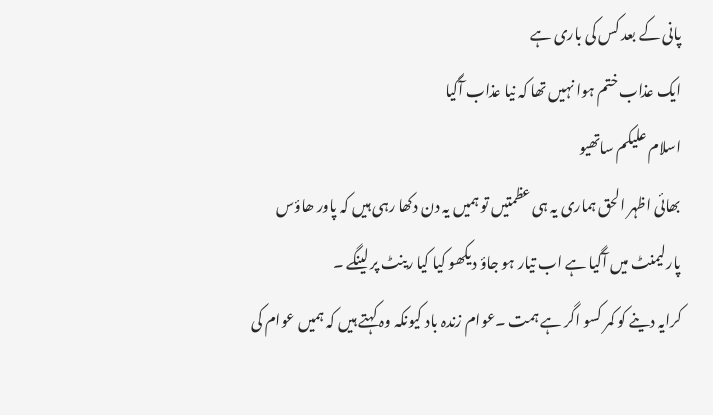پانی کے بعد کس کی باری ہے
ایک عذاب ختم ہوا نہیں تھا کہ نیا عذاب آگیا
اسلام علیکم ساتھیو
بھائی اظہر الحق ہماری یہ ہی عظمتیں تو ہمیں یہ دن دکھا رہی ہیں کہ پاور ھاؤس پارلیمنٹ میں آگیا ہے اب تیار ہو جاؤ دیکھو کیا کیا رینٹ پر لینگے ۔
کرایہ دینے کو کمر کسو اگر ہے ہمت ۔عوام زندہ باد کیونکہ وہ کہتے ہیں کہ ہمیں عوام کی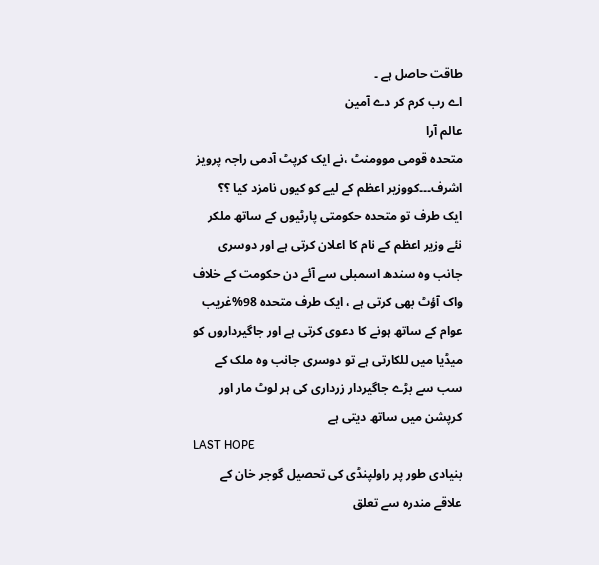طاقت حاصل ہے ۔
اے رب کرم کر دے آمین
عالم آرا
متحدہ قومی موومنٹ ،نے ایک کرپٹ آدمی راجہ پرویز اشرف۔۔۔کووزیر اعظم کے لیے کو کیوں نامزد کیا ؟؟
ایک طرف تو متحدہ حکومتی پارٹیوں کے ساتھ ملکر نئے وزیر اعظم کے نام کا اعلان کرتی ہے اور دوسری جانب وہ سندھ اسمبلی سے آئے دن حکومت کے خلاف واک آؤٹ بھی کرتی ہے ، ایک طرف متحدہ 98%غریب عوام کے ساتھ ہونے کا دعوی کرتی ہے اور جاگیرداروں کو میڈیا میں للکارتی ہے تو دوسری جانب وہ ملک کے سب سے بڑے جاگیردار زرداری کی ہر لوٹ مار اور کرپشن میں ساتھ دیتی ہے
LAST HOPE
بنیادی طور پر راولپنڈی کی تحصیل گوجر خان کے علاقے مندرہ سے تعلق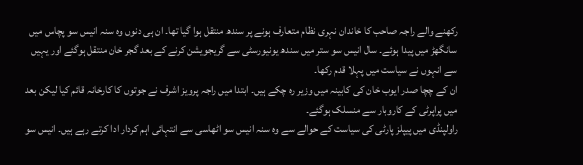رکھنے والے راجہ صاحب کا خاندان نہری نظام متعارف ہونے پر سندھ منتقل ہوا گیا تھا۔ ان ہی دنوں وہ سنہ انیس سو پچاس میں سانگھڑ میں پیدا ہوئے۔ سال انیس سو ستر میں سندھ یونیورسٹی سے گریجویشن کرنے کے بعد گجر خان منتقل ہوگئے اور یہیں سے انہوں نے سیاست میں پہلا قدم رکھا۔
ان کے چچا صدر ایوب خان کی کابینہ میں وزیر رہ چکے ہیں۔ ابتدا میں راجہ پرویز اشرف نے جوتوں کا کارخانہ قائم کیا لیکن بعد میں پراپرٹی کے کاروبار سے منسلک ہوگئے۔
راولپنڈی میں پیپلز پارٹی کی سیاست کے حوالے سے وہ سنہ انیس سو اٹھاسی سے انتہائی اہم کردار ادا کرتے رہے ہیں۔ انیس سو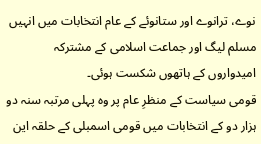نوے، ترانوے اور ستانوئے کے عام انتخابات میں انہیں مسلم لیگ اور جماعت اسلامی کے مشترکہ امیدواروں کے ہاتھوں شکست ہوئی۔
قومی سیاست کے منظرِ عام پر وہ پہلی مرتبہ سنہ دو ہزار دو کے انتخابات میں قومی اسمبلی کے حلقہ این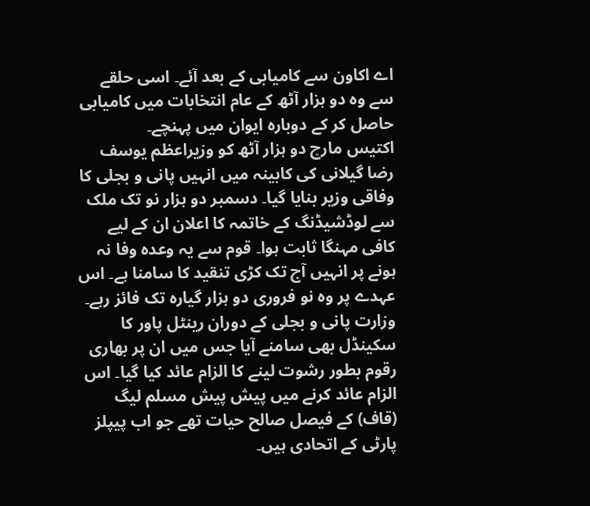اے اکاون سے کامیابی کے بعد آئے۔ اسی حلقے سے وہ دو ہزار آٹھ کے عام انتخابات میں کامیابی حاصل کر کے دوبارہ ایوان میں پہنچے۔
اکتيس مارچ دو ہزار آٹھ کو وزيراعظم يوسف رضا گيلانی کی کابينہ ميں انہیں پانی و بجلی کا وفاقی وزير بنايا گيا۔ دسمبر دو ہزار نو تک ملک سے لوڈشیڈنگ کے خاتمہ کا اعلان ان کے لیے کافی مہنگا ثابت ہوا۔ قوم سے یہ وعدہ وفا نہ ہونے پر انہیں آج تک کڑی تنقید کا سامنا ہے۔ اس عہدے پر وہ نو فروری دو ہزار گيارہ تک فائز رہے۔
وزارت پانی و بجلی کے دوران رینٹل پاور کا سکینڈل بھی سامنے آیا جس میں ان پر بھاری رقوم بطور رشوت لینے کا الزام عائد کیا گیا۔ اس الزام عائد کرنے میں پیش پیش مسلم لیگ (قاف) کے فیصل صالح حیات تھے جو اب پیپلز پارٹی کے اتحادی ہیں۔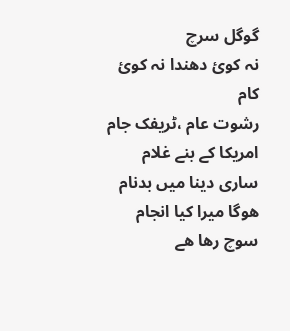گوگل سرچ
نہ کوئ دھندا نہ کوئ کام
رشوت عام ،ٹریفک جام
امریکا کے بنے غلام
ساری دینا میں بدنام
ھوگا میرا کیا انجام
سوچ رھا ھے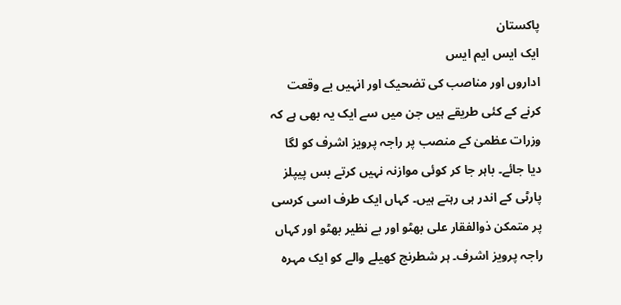پاکستان
ایک ایس ایم ایس
اداروں اور مناصب کی تضحیک اور انہیں بے وقعت کرنے کے کئی طریقے ہیں جن میں سے ایک یہ بھی ہے کہ وزرات عظمیٰ کے منصب پر راجہ پرویز اشرف کو لگا دیا جائے۔ باہر جا کر کوئی موازنہ نہیں کرتے بس پیپلز پارٹی کے اندر ہی رہتے ہیں۔ کہاں ایک طرف اسی کرسی پر متمکن ذوالفقار علی بھٹو اور بے نظیر بھٹو اور کہاں راجہ پرویز اشرف۔ ہر شطرنج کھیلے والے کو ایک مہرہ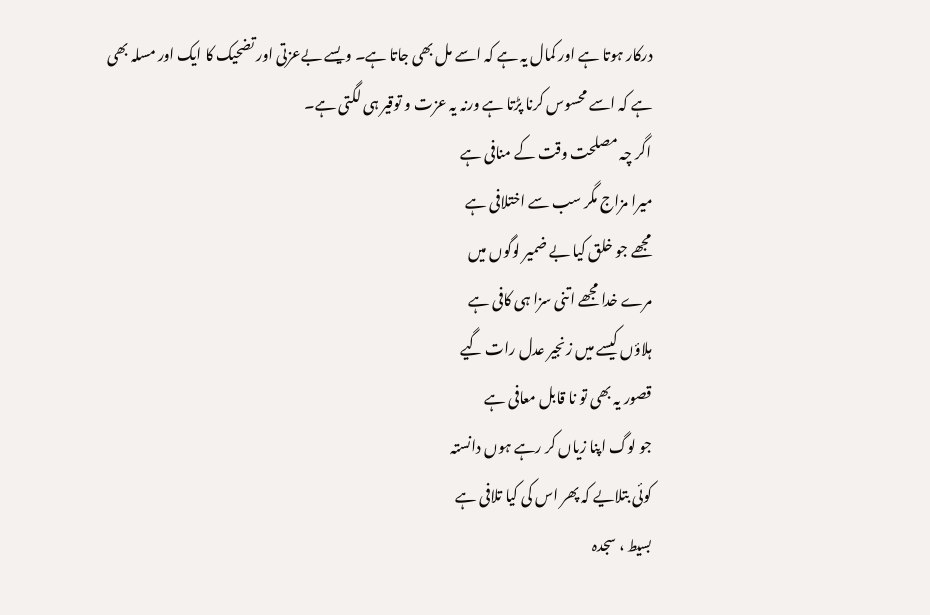درکار ہوتا ہے اور کمال یہ ہے کہ اسے مل بھی جاتا ہے۔ ویسے بےعزتی اور تضحیک کا ایک اور مسلہ بھی ہے کہ اسے محسوس کرنا پڑتا ہے ورنہ یہ عزت و توقیر ہی لگتی ہے۔
اگر چہ مصلحت وقت کے منافی ہے
میرا مزاج مگر سب سے اختلافی ہے
مجھے جو خلق کیا بے ضمیر لوگوں میں
مرے خدا مجھے اتنی سزا ہی کافی ہے
ہلاؤں کیسے میں زنجیر عدل رات گیے
قصور یہ بھی تو نا قابل معافی ہے
جو لوگ اپنا زیاں کر رہے ہوں دانستہ
کوئی بتلایے کہ پھر اس کی کیا تلافی ہے
بسیط ، سجدہ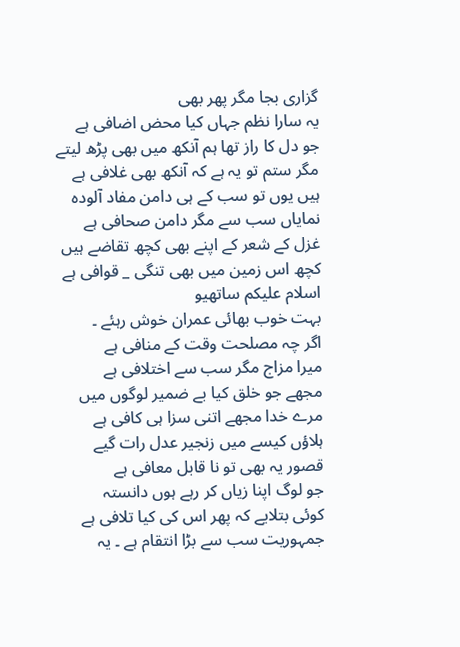گزاری بجا مگر پھر بھی
یہ سارا نظم جہاں کیا محض اضافی ہے
جو دل کا راز تھا ہم آنکھ میں بھی پڑھ لیتے
مگر ستم تو یہ ہے کہ آنکھ بھی غلافی ہے
ہیں یوں تو سب کے ہی دامن مفاد آلودہ
نمایاں سب سے مگر دامن صحافی ہے
غزل کے شعر کے اپنے بھی کچھ تقاضے ہیں
کچھ اس زمین میں بھی تنگی _ قوافی ہے
اسلام علیکم ساتھیو
بہت خوب بھائی عمران خوش رہئے ۔
اگر چہ مصلحت وقت کے منافی ہے
میرا مزاج مگر سب سے اختلافی ہے
مجھے جو خلق کیا بے ضمیر لوگوں میں
مرے خدا مجھے اتنی سزا ہی کافی ہے
ہلاؤں کیسے میں زنجیر عدل رات گیے
قصور یہ بھی تو نا قابل معافی ہے
جو لوگ اپنا زیاں کر رہے ہوں دانستہ
کوئی بتلایے کہ پھر اس کی کیا تلافی ہے
جمہوریت سب سے بڑا انتقام ہے ۔ یہ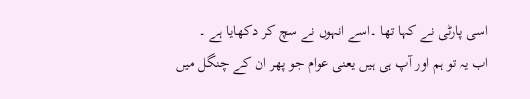اسی پارٹی نے کہا تھا ۔اسے انہوں نے سچ کر دکھایا ہے ۔
اب یہ تو ہم اور آپ ہی ہیں یعنی عوام جو پھر ان کے چنگل میں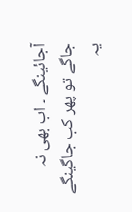آجائینگے ۔ اب بھی نہ جاگے تو پھر کب جاگینگے یہ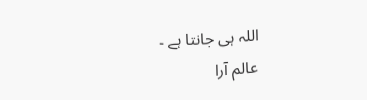اللہ ہی جانتا ہے ۔
عالم آرا